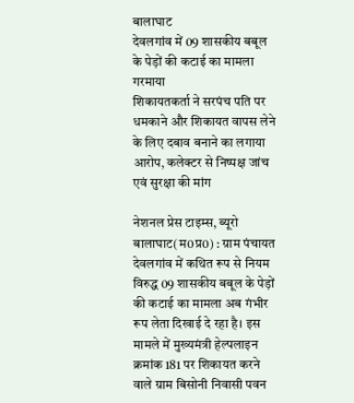बालाघाट
देवलगांव में 09 शासकीय बबूल के पेड़ों की कटाई का मामला गरमाया
शिकायतकर्ता ने सरपंच पति पर धमकाने और शिकायत वापस लेने के लिए दबाव बनाने का लगाया आरोप, कलेक्टर से निष्पक्ष जांच एवं सुरक्षा की मांग

नेशनल प्रेस टाइम्स, ब्यूरो
बालाघाट(म0प्र0) : ग्राम पंचायत देवलगांव में कथित रूप से नियम विरुद्ध 09 शासकीय बबूल के पेड़ों की कटाई का मामला अब गंभीर रूप लेता दिखाई दे रहा है। इस मामले में मुख्यमंत्री हेल्पलाइन क्रमांक 181 पर शिकायत करने वाले ग्राम बिसोनी निवासी पवन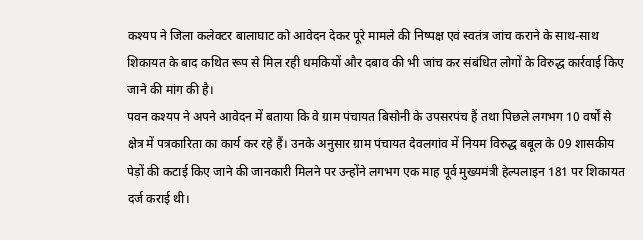कश्यप ने जिला कलेक्टर बालाघाट को आवेदन देकर पूरे मामले की निष्पक्ष एवं स्वतंत्र जांच कराने के साथ-साथ शिकायत के बाद कथित रूप से मिल रही धमकियों और दबाव की भी जांच कर संबंधित लोगों के विरुद्ध कार्रवाई किए जाने की मांग की है।
पवन कश्यप ने अपने आवेदन में बताया कि वे ग्राम पंचायत बिसोनी के उपसरपंच हैं तथा पिछले लगभग 10 वर्षों से क्षेत्र में पत्रकारिता का कार्य कर रहे हैं। उनके अनुसार ग्राम पंचायत देवलगांव में नियम विरुद्ध बबूल के 09 शासकीय पेड़ों की कटाई किए जाने की जानकारी मिलने पर उन्होंने लगभग एक माह पूर्व मुख्यमंत्री हेल्पलाइन 181 पर शिकायत दर्ज कराई थी।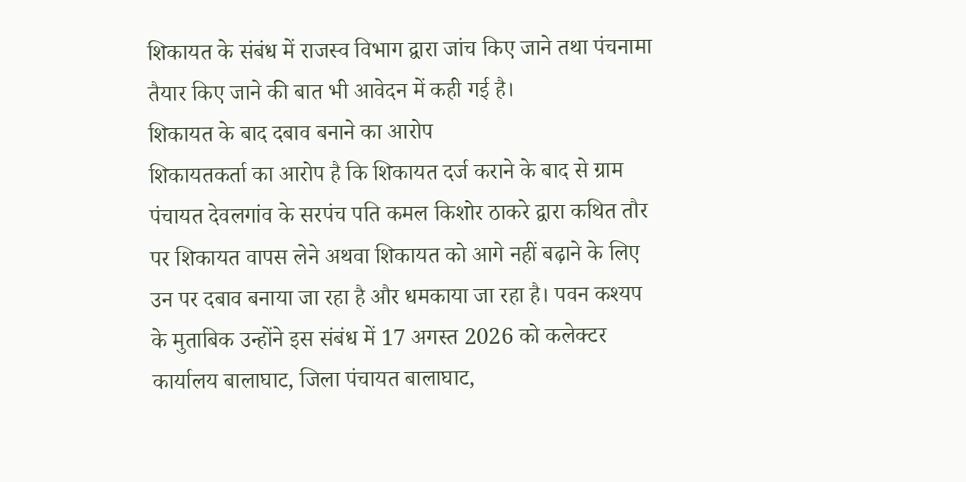शिकायत के संबंध में राजस्व विभाग द्वारा जांच किए जाने तथा पंचनामा तैयार किए जाने की बात भी आवेदन में कही गई है।
शिकायत के बाद दबाव बनाने का आरोप
शिकायतकर्ता का आरोप है कि शिकायत दर्ज कराने के बाद से ग्राम पंचायत देवलगांव के सरपंच पति कमल किशोर ठाकरे द्वारा कथित तौर पर शिकायत वापस लेने अथवा शिकायत को आगे नहीं बढ़ाने के लिए उन पर दबाव बनाया जा रहा है और धमकाया जा रहा है। पवन कश्यप के मुताबिक उन्होंने इस संबंध में 17 अगस्त 2026 को कलेक्टर कार्यालय बालाघाट, जिला पंचायत बालाघाट,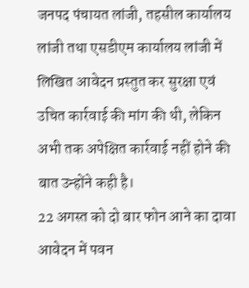जनपद पंचायत लांजी, तहसील कार्यालय लांजी तथा एसडीएम कार्यालय लांजी में लिखित आवेदन प्रस्तुत कर सुरक्षा एवं उचित कार्रवाई की मांग की थी, लेकिन अभी तक अपेक्षित कार्रवाई नहीं होने की बात उन्होंने कही है।
22 अगस्त को दो बार फोन आने का दावा
आवेदन में पवन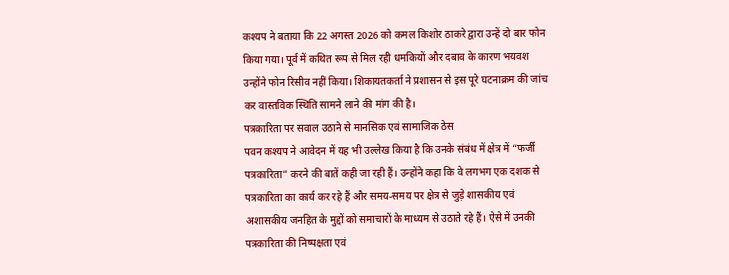कश्यप ने बताया कि 22 अगस्त 2026 को कमल किशोर ठाकरे द्वारा उन्हें दो बार फोन किया गया। पूर्व में कथित रूप से मिल रही धमकियों और दबाव के कारण भयवश उन्होंने फोन रिसीव नहीं किया। शिकायतकर्ता ने प्रशासन से इस पूरे घटनाक्रम की जांच कर वास्तविक स्थिति सामने लाने की मांग की है।
पत्रकारिता पर सवाल उठाने से मानसिक एवं सामाजिक ठेस
पवन कश्यप ने आवेदन में यह भी उल्लेख किया है कि उनके संबंध में क्षेत्र में “फर्जी पत्रकारिता” करने की बातें कही जा रही हैं। उन्होंने कहा कि वे लगभग एक दशक से पत्रकारिता का कार्य कर रहे हैं और समय-समय पर क्षेत्र से जुड़े शासकीय एवं अशासकीय जनहित के मुद्दों को समाचारों के माध्यम से उठाते रहे हैं। ऐसे में उनकी पत्रकारिता की निष्पक्षता एवं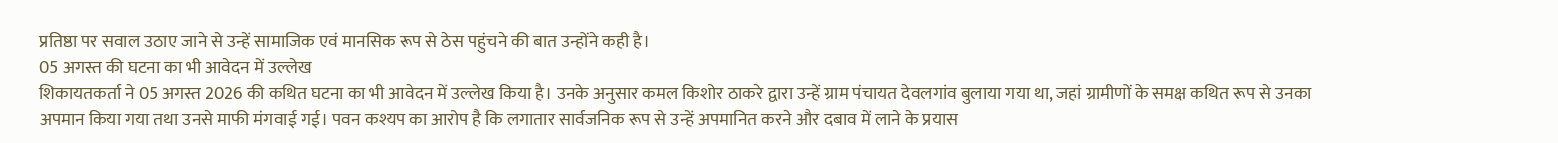प्रतिष्ठा पर सवाल उठाए जाने से उन्हें सामाजिक एवं मानसिक रूप से ठेस पहुंचने की बात उन्होंने कही है।
05 अगस्त की घटना का भी आवेदन में उल्लेख
शिकायतकर्ता ने 05 अगस्त 2026 की कथित घटना का भी आवेदन में उल्लेख किया है। उनके अनुसार कमल किशोर ठाकरे द्वारा उन्हें ग्राम पंचायत देवलगांव बुलाया गया था, जहां ग्रामीणों के समक्ष कथित रूप से उनका अपमान किया गया तथा उनसे माफी मंगवाई गई। पवन कश्यप का आरोप है कि लगातार सार्वजनिक रूप से उन्हें अपमानित करने और दबाव में लाने के प्रयास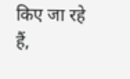किए जा रहे हैं,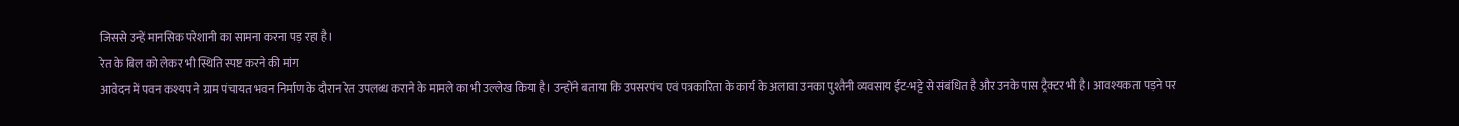जिससे उन्हें मानसिक परेशानी का सामना करना पड़ रहा है।
रेत के बिल को लेकर भी स्थिति स्पष्ट करने की मांग
आवेदन में पवन कश्यप ने ग्राम पंचायत भवन निर्माण के दौरान रेत उपलब्ध कराने के मामले का भी उल्लेख किया है। उन्होंने बताया कि उपसरपंच एवं पत्रकारिता के कार्य के अलावा उनका पुश्तैनी व्यवसाय ईंट-भट्टे से संबंधित है और उनके पास ट्रैक्टर भी है। आवश्यकता पड़ने पर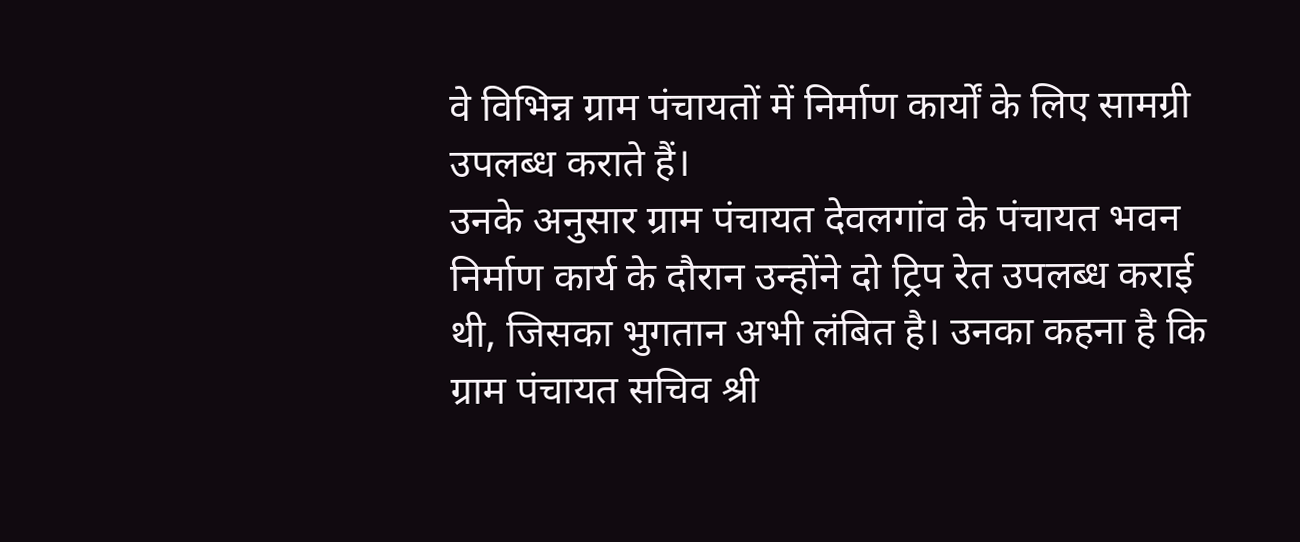वे विभिन्न ग्राम पंचायतों में निर्माण कार्यों के लिए सामग्री उपलब्ध कराते हैं।
उनके अनुसार ग्राम पंचायत देवलगांव के पंचायत भवन निर्माण कार्य के दौरान उन्होंने दो ट्रिप रेत उपलब्ध कराई थी, जिसका भुगतान अभी लंबित है। उनका कहना है कि ग्राम पंचायत सचिव श्री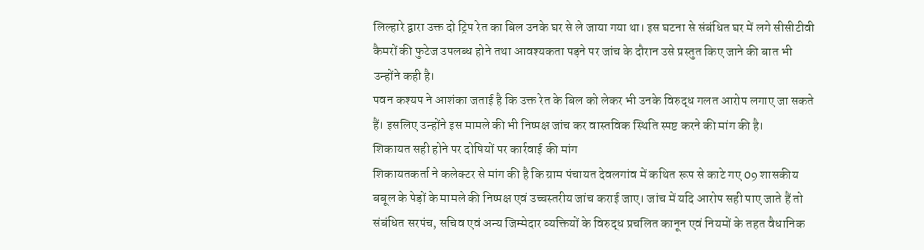लिल्हारे द्वारा उक्त दो ट्रिप रेत का बिल उनके घर से ले जाया गया था। इस घटना से संबंधित घर में लगे सीसीटीवी कैमरों की फुटेज उपलब्ध होने तथा आवश्यकता पड़ने पर जांच के दौरान उसे प्रस्तुत किए जाने की बात भी उन्होंने कही है।
पवन कश्यप ने आशंका जताई है कि उक्त रेत के बिल को लेकर भी उनके विरुद्ध गलत आरोप लगाए जा सकते हैं। इसलिए उन्होंने इस मामले की भी निष्पक्ष जांच कर वास्तविक स्थिति स्पष्ट करने की मांग की है।
शिकायत सही होने पर दोषियों पर कार्रवाई की मांग
शिकायतकर्ता ने कलेक्टर से मांग की है कि ग्राम पंचायत देवलगांव में कथित रूप से काटे गए 09 शासकीय बबूल के पेड़ों के मामले की निष्पक्ष एवं उच्चस्तरीय जांच कराई जाए। जांच में यदि आरोप सही पाए जाते हैं तो संबंधित सरपंच, सचिव एवं अन्य जिम्मेदार व्यक्तियों के विरुद्ध प्रचलित कानून एवं नियमों के तहत वैधानिक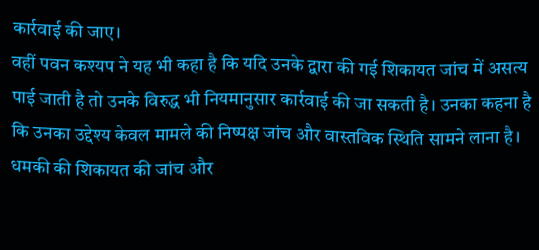कार्रवाई की जाए।
वहीं पवन कश्यप ने यह भी कहा है कि यदि उनके द्वारा की गई शिकायत जांच में असत्य पाई जाती है तो उनके विरुद्ध भी नियमानुसार कार्रवाई की जा सकती है। उनका कहना है कि उनका उद्देश्य केवल मामले की निष्पक्ष जांच और वास्तविक स्थिति सामने लाना है।
धमकी की शिकायत की जांच और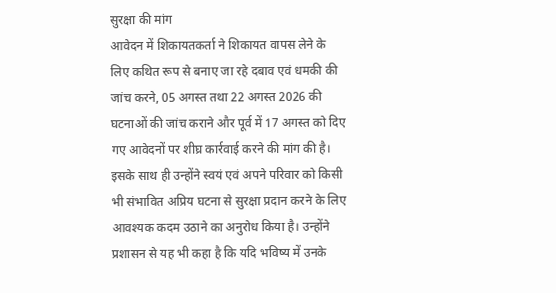सुरक्षा की मांग
आवेदन में शिकायतकर्ता ने शिकायत वापस लेने के लिए कथित रूप से बनाए जा रहे दबाव एवं धमकी की जांच करने, 05 अगस्त तथा 22 अगस्त 2026 की घटनाओं की जांच कराने और पूर्व में 17 अगस्त को दिए गए आवेदनों पर शीघ्र कार्रवाई करने की मांग की है।
इसके साथ ही उन्होंने स्वयं एवं अपने परिवार को किसी भी संभावित अप्रिय घटना से सुरक्षा प्रदान करने के लिए आवश्यक कदम उठाने का अनुरोध किया है। उन्होंने प्रशासन से यह भी कहा है कि यदि भविष्य में उनके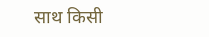साथ किसी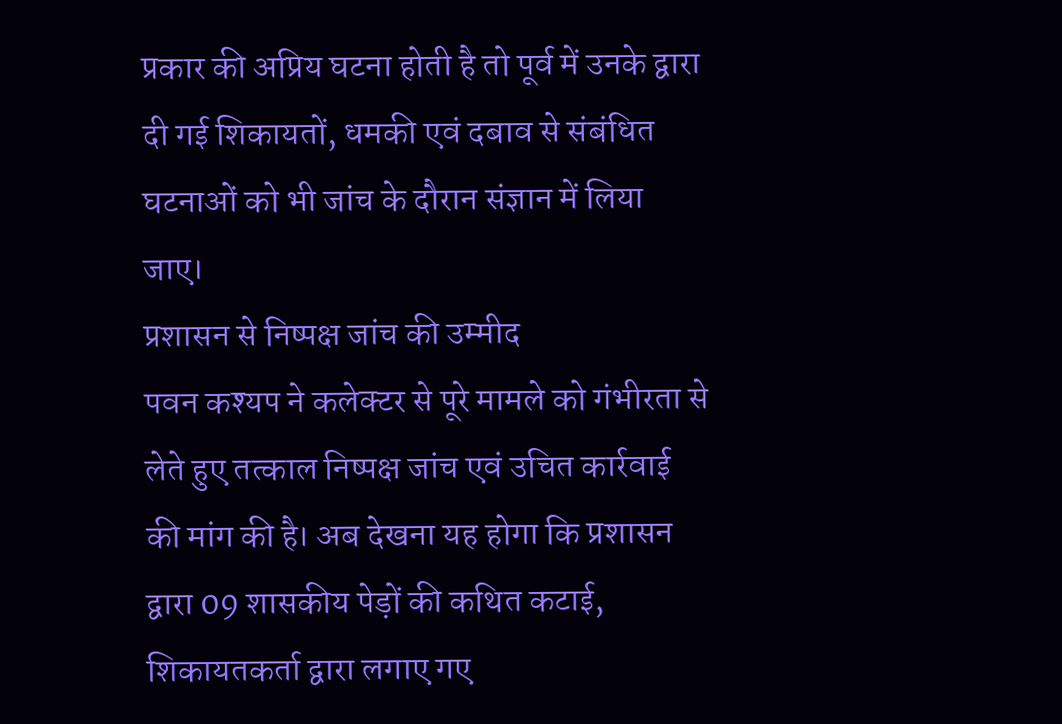प्रकार की अप्रिय घटना होती है तो पूर्व में उनके द्वारा दी गई शिकायतों, धमकी एवं दबाव से संबंधित घटनाओं को भी जांच के दौरान संज्ञान में लिया जाए।
प्रशासन से निष्पक्ष जांच की उम्मीद
पवन कश्यप ने कलेक्टर से पूरे मामले को गंभीरता से लेते हुए तत्काल निष्पक्ष जांच एवं उचित कार्रवाई की मांग की है। अब देखना यह होगा कि प्रशासन द्वारा 09 शासकीय पेड़ों की कथित कटाई, शिकायतकर्ता द्वारा लगाए गए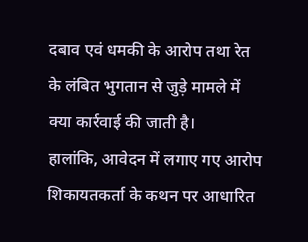दबाव एवं धमकी के आरोप तथा रेत के लंबित भुगतान से जुड़े मामले में क्या कार्रवाई की जाती है।
हालांकि, आवेदन में लगाए गए आरोप
शिकायतकर्ता के कथन पर आधारित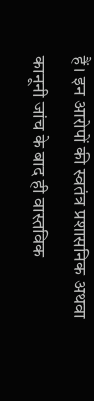हैं। इन आरोपों की स्वतंत्र प्रशासनिक अथवा कानूनी जांच के बाद ही वास्तविक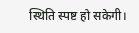स्थिति स्पष्ट हो सकेगी।